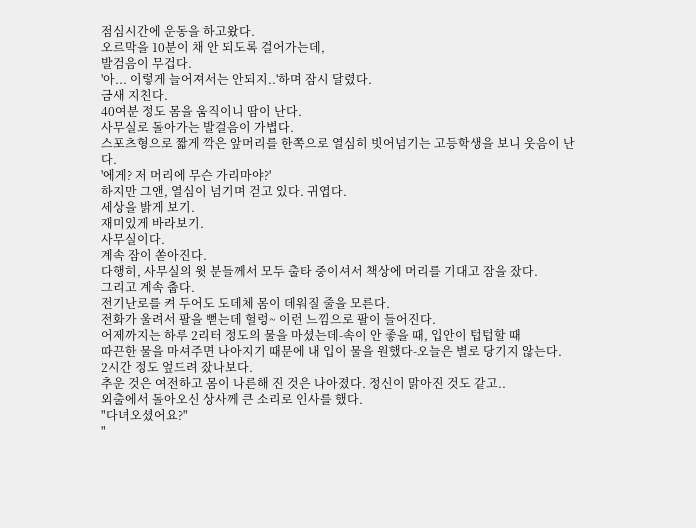점심시간에 운동을 하고왔다.
오르막을 10분이 채 안 되도록 걸어가는데,
발검음이 무겁다.
'아... 이렇게 늘어져서는 안되지..'하며 잠시 달렸다.
금새 지친다.
40여분 정도 몸을 움직이니 땀이 난다.
사무실로 돌아가는 발걸음이 가볍다.
스포츠형으로 짧게 깍은 앞머리를 한쪽으로 열심히 빗어넘기는 고등학생을 보니 웃음이 난다.
'에게? 저 머리에 무슨 가리마야?'
하지만 그앤, 열심이 넘기며 걷고 있다. 귀엽다.
세상을 밝게 보기.
재미있게 바라보기.
사무실이다.
계속 잠이 쏟아진다.
다행히, 사무실의 윗 분들께서 모두 출타 중이셔서 책상에 머리를 기대고 잠을 잤다.
그리고 계속 춥다.
전기난로를 켜 두어도 도데체 몸이 데워질 줄을 모른다.
전화가 울려서 팔을 뻗는데 헐렁~ 이런 느낌으로 팔이 들어진다.
어제까지는 하루 2리터 정도의 물을 마셨는데-속이 안 좋을 때, 입안이 텁텁할 때
따끈한 물을 마셔주면 나아지기 때문에 내 입이 물을 원했다-오늘은 별로 당기지 않는다.
2시간 정도 엎드려 잤나보다.
추운 것은 여전하고 몸이 나른해 진 것은 나아졌다. 정신이 맑아진 것도 같고..
외출에서 돌아오신 상사께 큰 소리로 인사를 했다.
"다녀오셨어요?"
"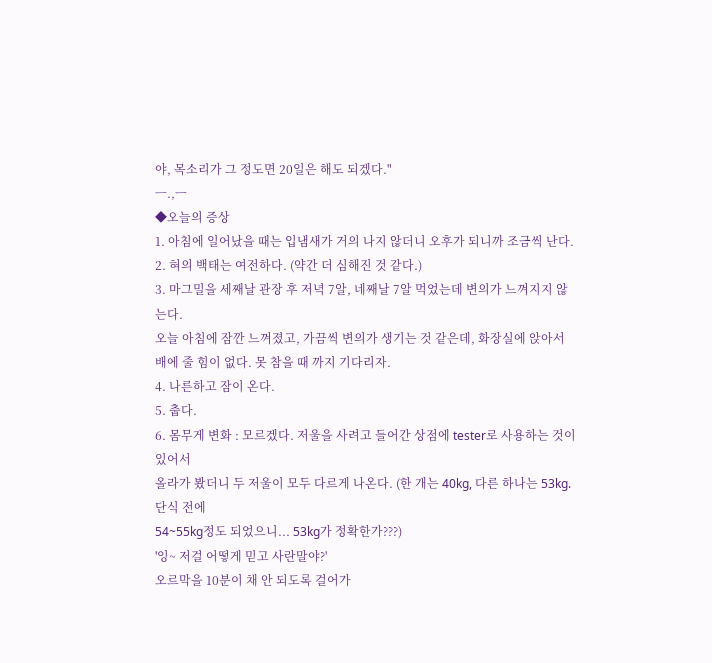야, 목소리가 그 정도면 20일은 해도 되겠다."
ㅡ.,ㅡ
◆오늘의 증상
1. 아침에 일어났을 때는 입냄새가 거의 나지 않더니 오후가 되니까 조금씩 난다.
2. 혀의 백태는 여전하다. (약간 더 심해진 것 같다.)
3. 마그밀을 세째날 관장 후 저녁 7알, 네째날 7알 먹었는데 변의가 느껴지지 않는다.
오늘 아침에 잠깐 느껴졌고, 가끔씩 변의가 생기는 것 같은데, 화장실에 앉아서
배에 줄 힘이 없다. 못 참을 때 까지 기다리자.
4. 나른하고 잠이 온다.
5. 춥다.
6. 몸무게 변화 : 모르겠다. 저울을 사려고 들어간 상점에 tester로 사용하는 것이 있어서
올라가 봤더니 두 저울이 모두 다르게 나온다. (한 개는 40kg, 다른 하나는 53kg. 단식 전에
54~55kg정도 되었으니... 53kg가 정확한가???)
'잉~ 저걸 어떻게 믿고 사란말야?'
오르막을 10분이 채 안 되도록 걸어가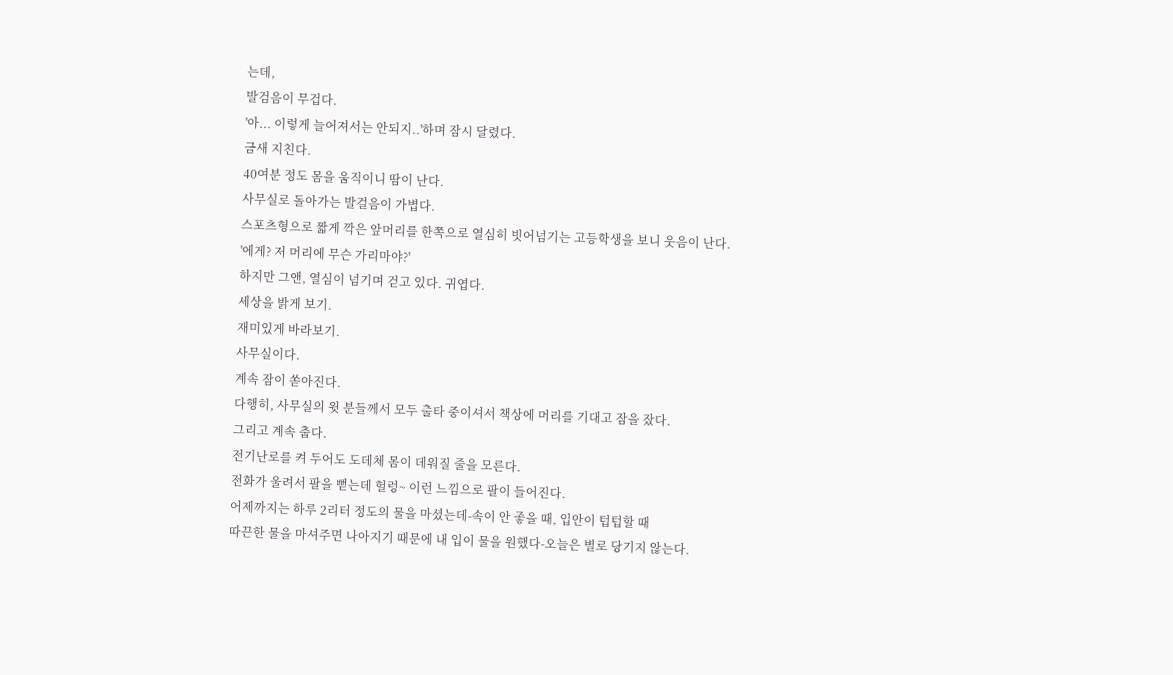는데,
발검음이 무겁다.
'아... 이렇게 늘어져서는 안되지..'하며 잠시 달렸다.
금새 지친다.
40여분 정도 몸을 움직이니 땀이 난다.
사무실로 돌아가는 발걸음이 가볍다.
스포츠형으로 짧게 깍은 앞머리를 한쪽으로 열심히 빗어넘기는 고등학생을 보니 웃음이 난다.
'에게? 저 머리에 무슨 가리마야?'
하지만 그앤, 열심이 넘기며 걷고 있다. 귀엽다.
세상을 밝게 보기.
재미있게 바라보기.
사무실이다.
계속 잠이 쏟아진다.
다행히, 사무실의 윗 분들께서 모두 출타 중이셔서 책상에 머리를 기대고 잠을 잤다.
그리고 계속 춥다.
전기난로를 켜 두어도 도데체 몸이 데워질 줄을 모른다.
전화가 울려서 팔을 뻗는데 헐렁~ 이런 느낌으로 팔이 들어진다.
어제까지는 하루 2리터 정도의 물을 마셨는데-속이 안 좋을 때, 입안이 텁텁할 때
따끈한 물을 마셔주면 나아지기 때문에 내 입이 물을 원했다-오늘은 별로 당기지 않는다.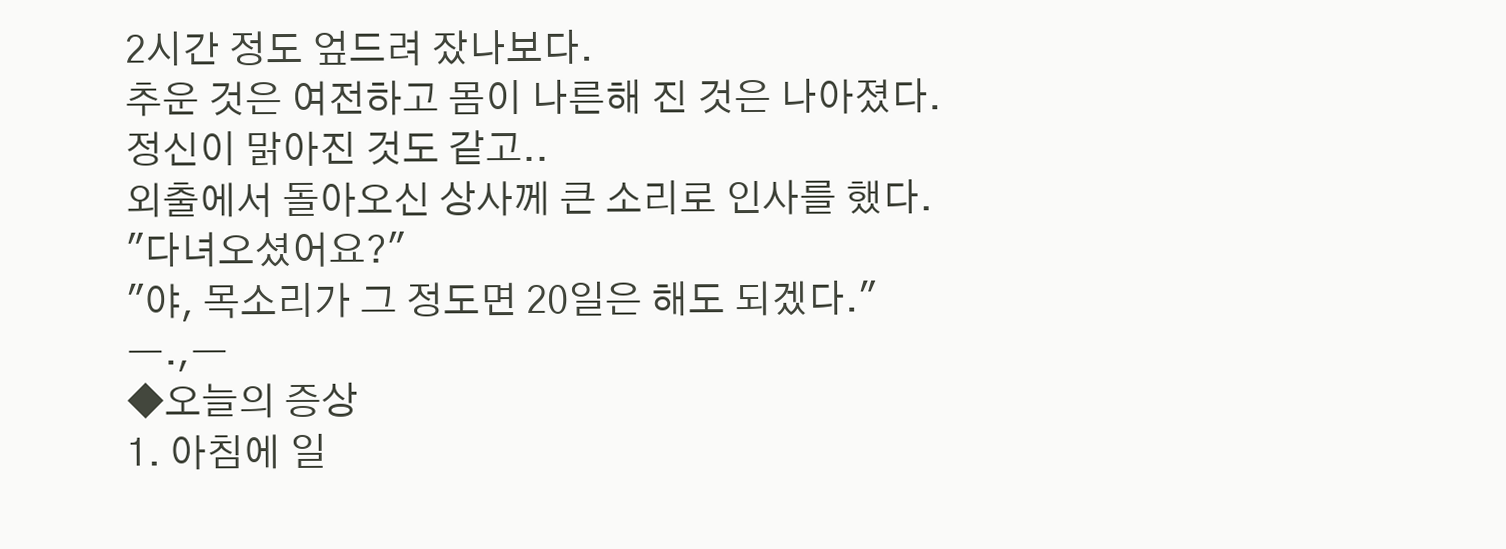2시간 정도 엎드려 잤나보다.
추운 것은 여전하고 몸이 나른해 진 것은 나아졌다. 정신이 맑아진 것도 같고..
외출에서 돌아오신 상사께 큰 소리로 인사를 했다.
"다녀오셨어요?"
"야, 목소리가 그 정도면 20일은 해도 되겠다."
ㅡ.,ㅡ
◆오늘의 증상
1. 아침에 일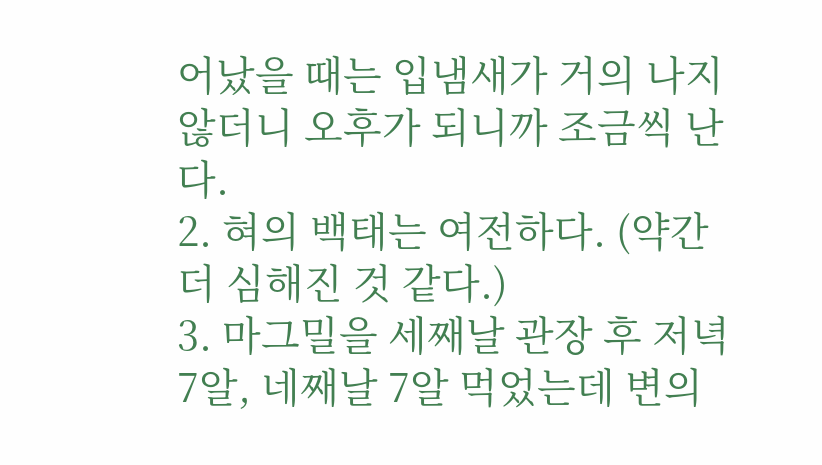어났을 때는 입냄새가 거의 나지 않더니 오후가 되니까 조금씩 난다.
2. 혀의 백태는 여전하다. (약간 더 심해진 것 같다.)
3. 마그밀을 세째날 관장 후 저녁 7알, 네째날 7알 먹었는데 변의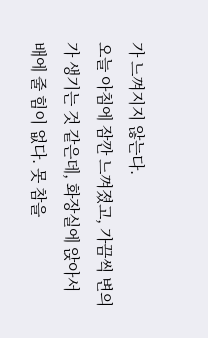가 느껴지지 않는다.
오늘 아침에 잠깐 느껴졌고, 가끔씩 변의가 생기는 것 같은데, 화장실에 앉아서
배에 줄 힘이 없다. 못 참을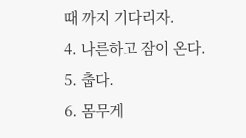때 까지 기다리자.
4. 나른하고 잠이 온다.
5. 춥다.
6. 몸무게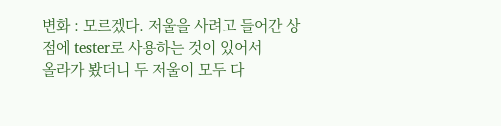변화 : 모르겠다. 저울을 사려고 들어간 상점에 tester로 사용하는 것이 있어서
올라가 봤더니 두 저울이 모두 다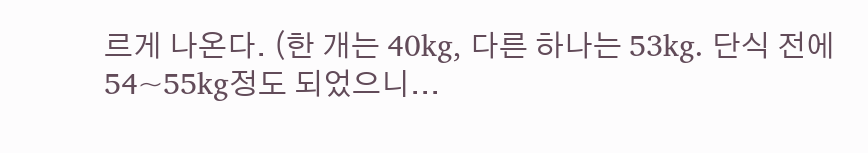르게 나온다. (한 개는 40kg, 다른 하나는 53kg. 단식 전에
54~55kg정도 되었으니...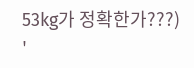53kg가 정확한가???)
'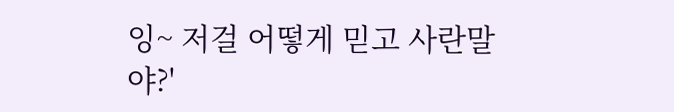잉~ 저걸 어떻게 믿고 사란말야?'